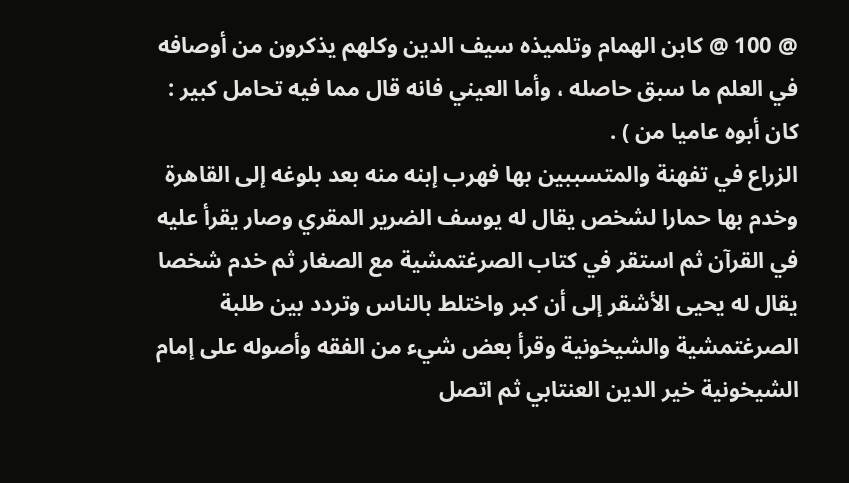@ 100 @ كابن الهمام وتلميذه سيف الدين وكلهم يذكرون من أوصافه في العلم ما سبق حاصله ، وأما العيني فانه قال مما فيه تحامل كبير : كان أبوه عاميا من ) .
الزراع في تفهنة والمتسببين بها فهرب إبنه منه بعد بلوغه إلى القاهرة وخدم بها حمارا لشخص يقال له يوسف الضرير المقري وصار يقرأ عليه في القرآن ثم استقر في كتاب الصرغتمشية مع الصغار ثم خدم شخصا يقال له يحيى الأشقر إلى أن كبر واختلط بالناس وتردد بين طلبة الصرغتمشية والشيخونية وقرأ بعض شيء من الفقه وأصوله على إمام الشيخونية خير الدين العنتابي ثم اتصل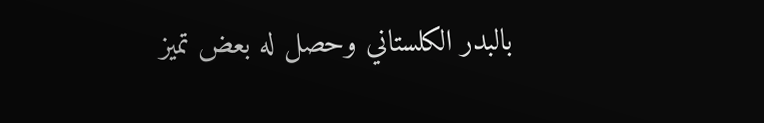بالبدر الكلستاني وحصل له بعض تميز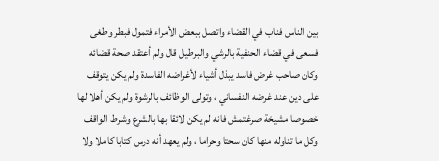بين الناس فناب في القضاء واتصل ببعض الأمراء فتمول فبطر وطغى فسعى في قضاء الحنفية بالرشي والبرطيل قال ولم أعتقد صحة قضائه وكان صاحب غرض فاسد يبذل أشياء لأغراضه الفاسدة ولم يكن يتوقف على دين عند غرضه النفساني ، وتولى الوظائف بالرشوة ولم يكن أهلا لها خصوصا مشيخة صرغتمش فانه لم يكن لائقا بها بالشرع وشرط الواقف وكل ما تناوله منها كان سحتا وحراما ، ولم يعهد أنه درس كتابا كاملا ولا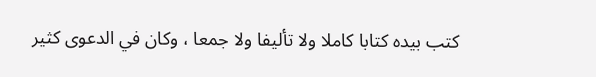كتب بيده كتابا كاملا ولا تأليفا ولا جمعا ، وكان في الدعوى كثير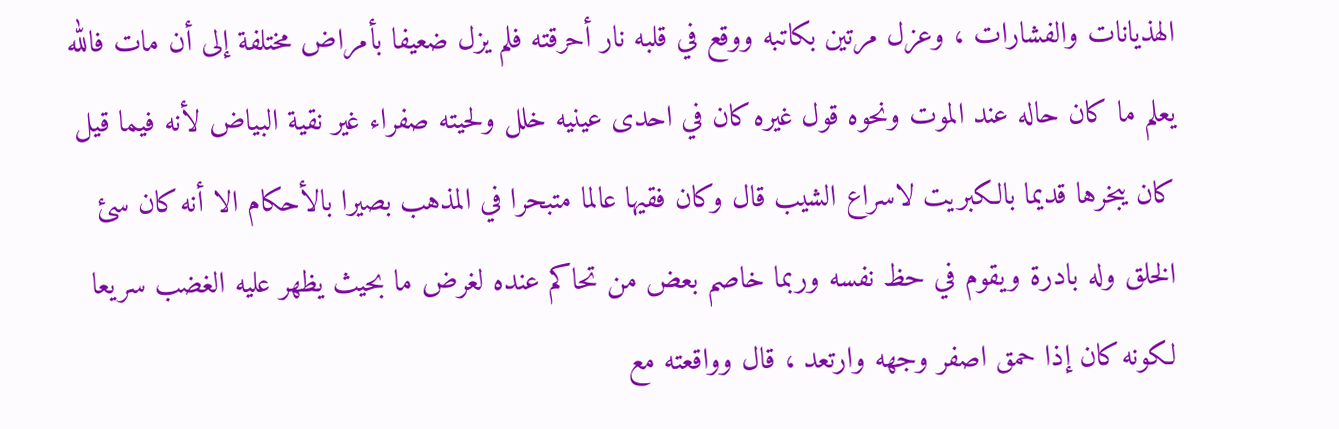الهذيانات والفشارات ، وعزل مرتين بكاتبه ووقع في قلبه نار أحرقته فلم يزل ضعيفا بأمراض مختلفة إلى أن مات فالله يعلم ما كان حاله عند الموت ونحوه قول غيره كان في احدى عينيه خلل ولحيته صفراء غير نقية البياض لأنه فيما قيل كان يبخرها قديما بالكبريت لاسراع الشيب قال وكان فقيها عالما متبحرا في المذهب بصيرا بالأحكام الا أنه كان سئ الخلق وله بادرة ويقوم في حظ نفسه وربما خاصم بعض من تحاكم عنده لغرض ما بحيث يظهر عليه الغضب سريعا لكونه كان إذا حمق اصفر وجهه وارتعد ، قال وواقعته مع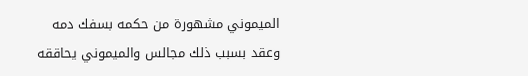الميموني مشهورة من حكمه بسفك دمه وعقد بسبب ذلك مجالس والميموني يحاققه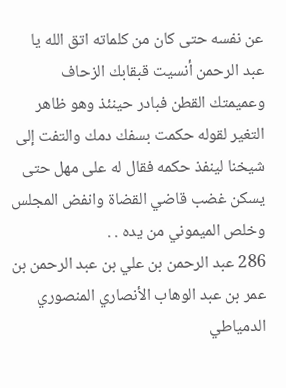عن نفسه حتى كان من كلماته اتق الله يا عبد الرحمن أنسيت قبقابك الزحاف وعميمتك القطن فبادر حينئذ وهو ظاهر التغير لقوله حكمت بسفك دمك والتفت إلى شيخنا لينفذ حكمه فقال له على مهل حتى يسكن غضب قاضي القضاة وانفض المجلس وخلص الميموني من يده . .
286 عبد الرحمن بن علي بن عبد الرحمن بن عمر بن عبد الوهاب الأنصاري المنصوري الدمياطي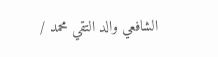الشافعي والد التقي محمد /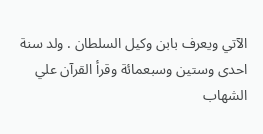الآتي ويعرف بابن وكيل السلطان . ولد سنة احدى وستين وسبعمائة وقرأ القرآن علي الشهاب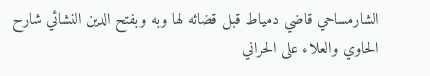الشارمساحي قاضي دمياط قبل قضائه لها وبه وبفتح الدين النشائي شارح الحاوي والعلاء على الحراني